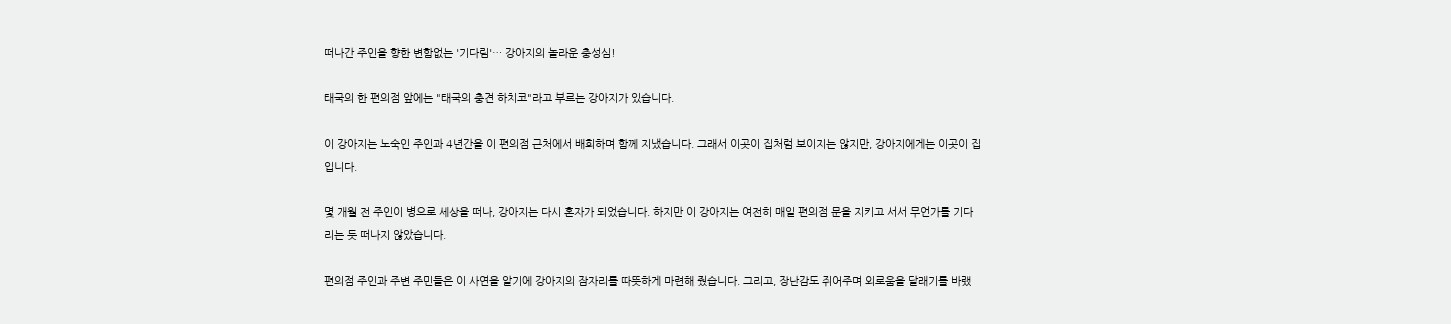떠나간 주인을 향한 변함없는 '기다림'… 강아지의 놀라운 충성심!

태국의 한 편의점 앞에는 "태국의 충견 하치코"라고 부르는 강아지가 있습니다.

이 강아지는 노숙인 주인과 4년간을 이 편의점 근처에서 배회하며 함께 지냈습니다. 그래서 이곳이 집처럼 보이지는 않지만, 강아지에게는 이곳이 집입니다.

몇 개월 전 주인이 병으로 세상을 떠나, 강아지는 다시 혼자가 되었습니다. 하지만 이 강아지는 여전히 매일 편의점 문을 지키고 서서 무언가를 기다리는 듯 떠나지 않았습니다.

편의점 주인과 주변 주민들은 이 사연을 알기에 강아지의 잠자리를 따뜻하게 마련해 줬습니다. 그리고, 장난감도 쥐어주며 외로움을 달래기를 바랬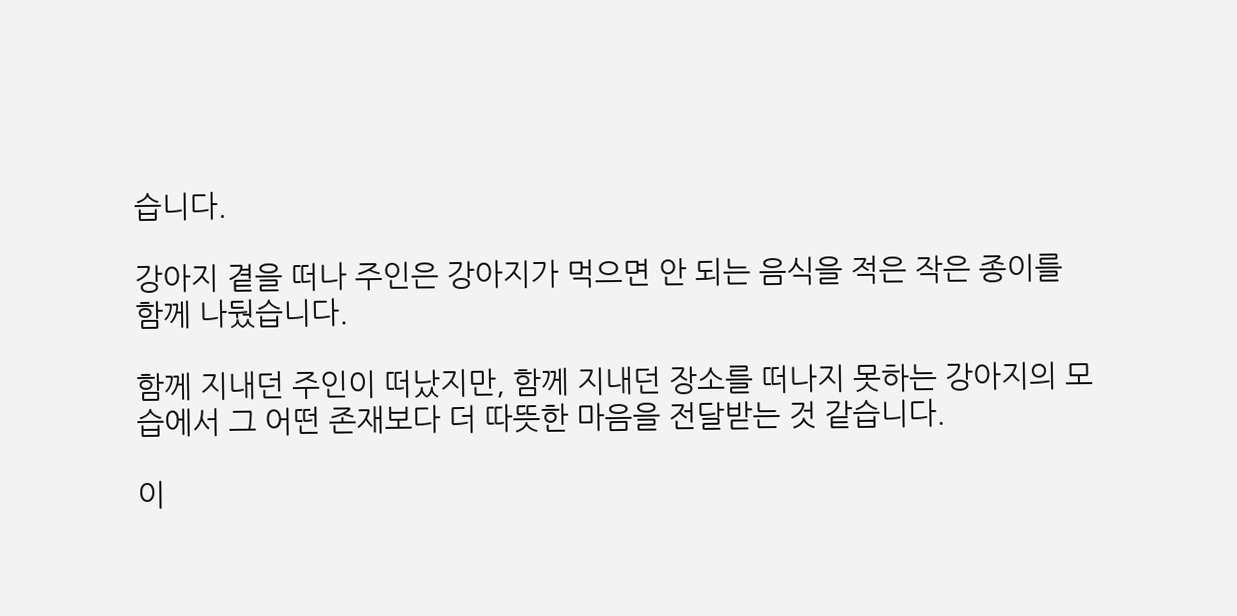습니다.

강아지 곁을 떠나 주인은 강아지가 먹으면 안 되는 음식을 적은 작은 종이를 함께 나뒀습니다.

함께 지내던 주인이 떠났지만, 함께 지내던 장소를 떠나지 못하는 강아지의 모습에서 그 어떤 존재보다 더 따뜻한 마음을 전달받는 것 같습니다.

이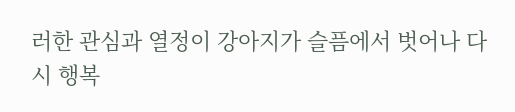러한 관심과 열정이 강아지가 슬픔에서 벗어나 다시 행복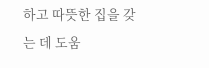하고 따뜻한 집을 갖는 데 도움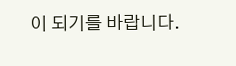이 되기를 바랍니다.